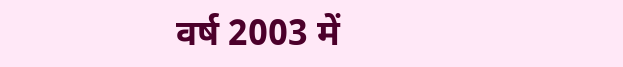वर्ष 2003 में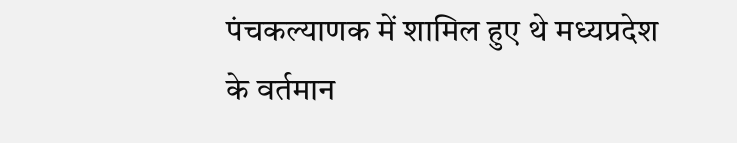पंचकल्याणक में शामिल हुए थे मध्यप्रदेश के वर्तमान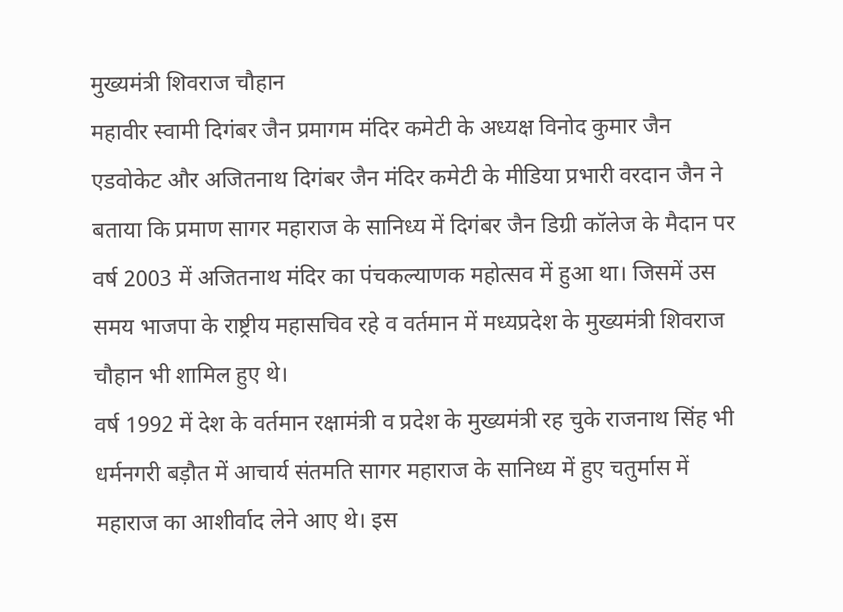मुख्यमंत्री शिवराज चौहान
महावीर स्वामी दिगंबर जैन प्रमागम मंदिर कमेटी के अध्यक्ष विनोद कुमार जैन एडवोकेट और अजितनाथ दिगंबर जैन मंदिर कमेटी के मीडिया प्रभारी वरदान जैन ने बताया कि प्रमाण सागर महाराज के सानिध्य में दिगंबर जैन डिग्री कॉलेज के मैदान पर वर्ष 2003 में अजितनाथ मंदिर का पंचकल्याणक महोत्सव में हुआ था। जिसमें उस समय भाजपा के राष्ट्रीय महासचिव रहे व वर्तमान में मध्यप्रदेश के मुख्यमंत्री शिवराज चौहान भी शामिल हुए थे।
वर्ष 1992 में देश के वर्तमान रक्षामंत्री व प्रदेश के मुख्यमंत्री रह चुके राजनाथ सिंह भी धर्मनगरी बड़ौत में आचार्य संतमति सागर महाराज के सानिध्य में हुए चतुर्मास में महाराज का आशीर्वाद लेने आए थे। इस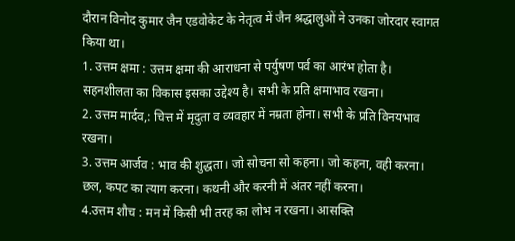दौरान विनोद कुमार जैन एडवोकेट के नेतृत्व में जैन श्रद्धालुओं ने उनका जोरदार स्वागत किया था।
1. उत्तम क्षमा : उत्तम क्षमा की आराधना से पर्युषण पर्व का आरंभ होता है। सहनशीलता का विकास इसका उद्देश्य है। सभी के प्रति क्षमाभाव रखना।
2. उत्तम मार्दव,: चित्त में मृदुता व व्यवहार में नम्रता होना। सभी के प्रति विनयभाव रखना।
3. उत्तम आर्जव : भाव की शुद्धता। जो सोचना सो कहना। जो कहना, वही करना। छल, कपट का त्याग करना। कथनी और करनी में अंतर नहीं करना।
4.उत्तम शौच : मन में किसी भी तरह का लोभ न रखना। आसक्ति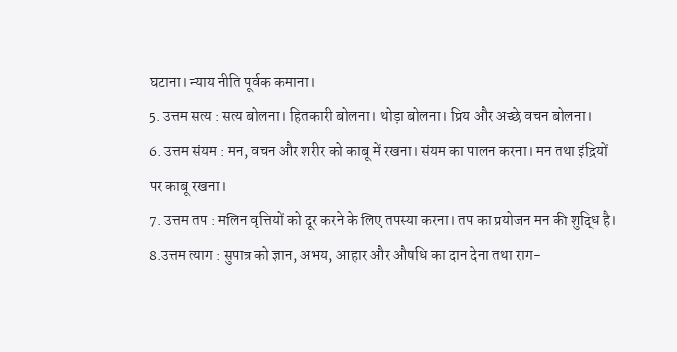घटाना। न्याय नीति पूर्वक कमाना।
5. उत्तम सत्य : सत्य बोलना। हितकारी बोलना। थोड़ा बोलना। प्रिय और अच्छे वचन बोलना।
6. उत्तम संयम : मन, वचन और शरीर को काबू में रखना। संयम का पालन करना। मन तथा इंद्रियों पर काबू रखना।
7. उत्तम तप : मलिन वृत्तियों को दूर करने के लिए तपस्या करना। तप का प्रयोजन मन की शुद्धि है।
8.उत्तम त्याग : सुपात्र को ज्ञान, अभय, आहार और औषधि का दान देना तथा राग-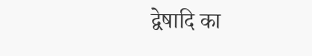द्वेषादि का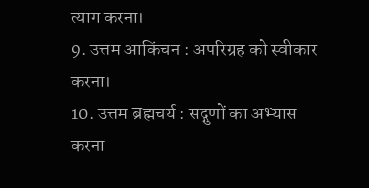त्याग करना।
9. उत्तम आकिंचन : अपरिग्रह को स्वीकार करना।
10. उत्तम ब्रह्मचर्य : सद्गुणों का अभ्यास करना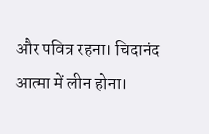और पवित्र रहना। चिदानंद आत्मा में लीन होना।